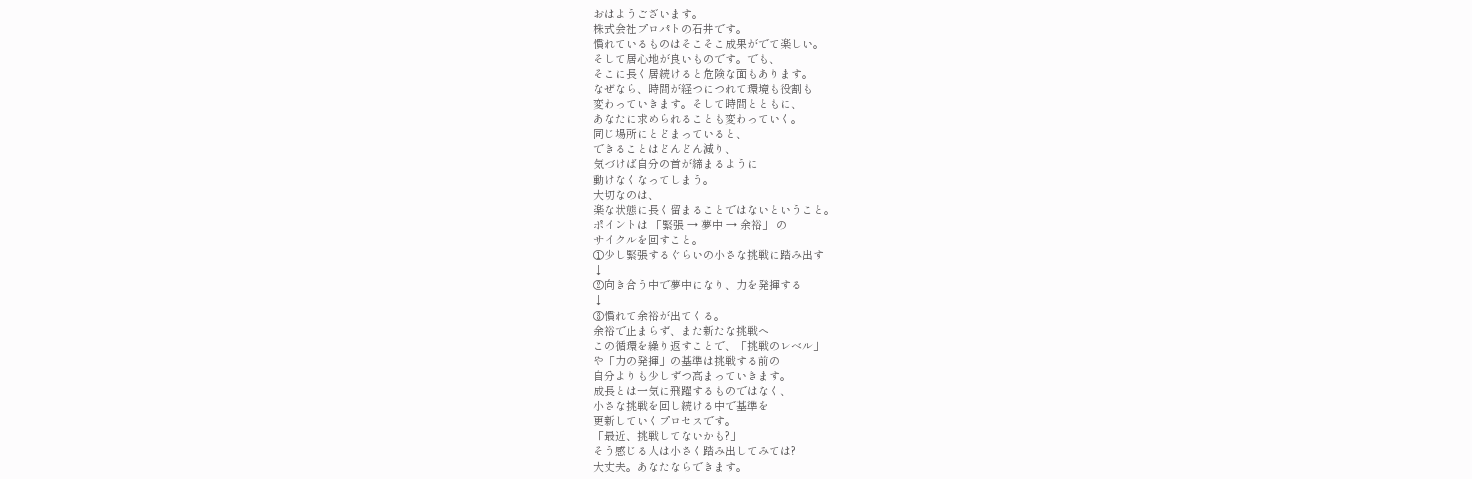おはようございます。
株式会社プロパトの石井です。
慣れているものはそこそこ成果がでて楽しい。
そして居心地が良いものです。でも、
そこに長く居続けると危険な面もあります。
なぜなら、時間が経つにつれて環境も役割も
変わっていきます。そして時間とともに、
あなたに求められることも変わっていく。
同じ場所にとどまっていると、
できることはどんどん減り、
気づけば自分の首が締まるように
動けなくなってしまう。
大切なのは、
楽な状態に長く留まることではないということ。
ポイントは 「緊張 → 夢中 → 余裕」 の
サイクルを回すこと。
①少し緊張するぐらいの小さな挑戦に踏み出す
↓
②向き合う中で夢中になり、力を発揮する
↓
③慣れて余裕が出てくる。
余裕で止まらず、また新たな挑戦へ
この循環を繰り返すことで、「挑戦のレベル」
や「力の発揮」の基準は挑戦する前の
自分よりも少しずつ高まっていきます。
成長とは一気に飛躍するものではなく、
小さな挑戦を回し続ける中で基準を
更新していくプロセスです。
「最近、挑戦してないかも?」
そう感じる人は小さく踏み出してみては?
大丈夫。あなたならできます。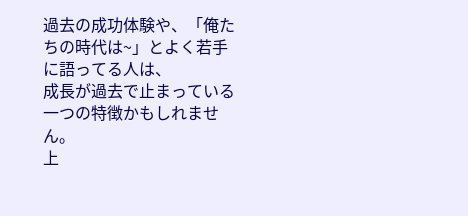過去の成功体験や、「俺たちの時代は~」とよく若手に語ってる人は、
成長が過去で止まっている一つの特徴かもしれません。
上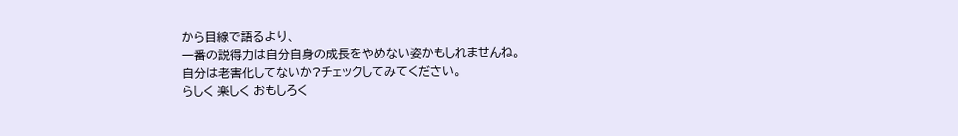から目線で語るより、
一番の説得力は自分自身の成長をやめない姿かもしれませんね。
自分は老害化してないか?チェックしてみてください。
らしく 楽しく おもしろく